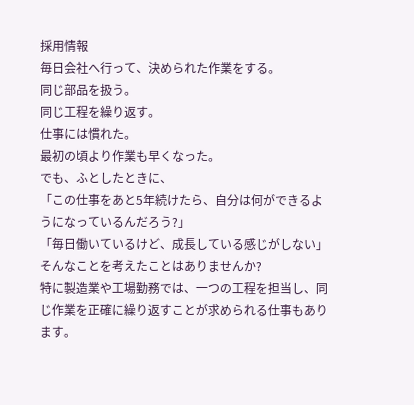採用情報
毎日会社へ行って、決められた作業をする。
同じ部品を扱う。
同じ工程を繰り返す。
仕事には慣れた。
最初の頃より作業も早くなった。
でも、ふとしたときに、
「この仕事をあと5年続けたら、自分は何ができるようになっているんだろう?」
「毎日働いているけど、成長している感じがしない」
そんなことを考えたことはありませんか?
特に製造業や工場勤務では、一つの工程を担当し、同じ作業を正確に繰り返すことが求められる仕事もあります。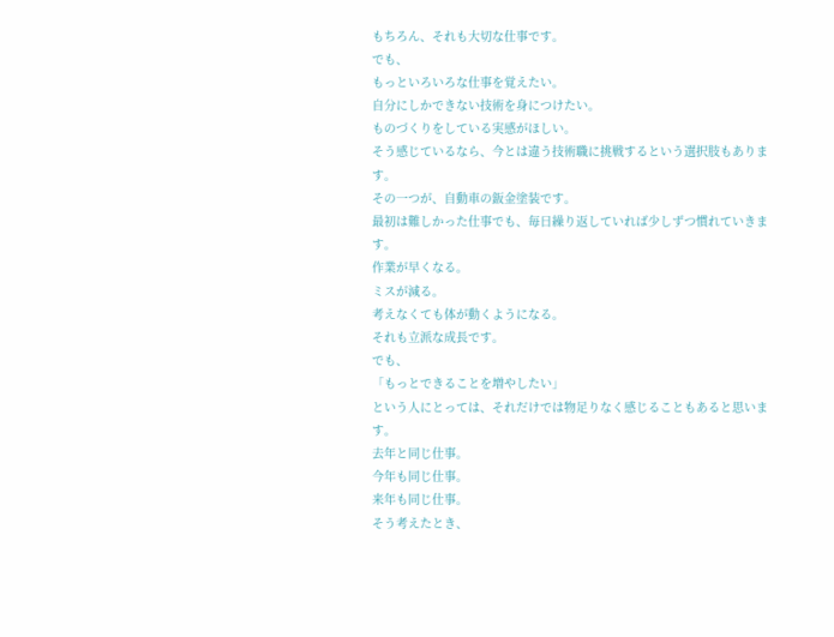もちろん、それも大切な仕事です。
でも、
もっといろいろな仕事を覚えたい。
自分にしかできない技術を身につけたい。
ものづくりをしている実感がほしい。
そう感じているなら、今とは違う技術職に挑戦するという選択肢もあります。
その一つが、自動車の鈑金塗装です。
最初は難しかった仕事でも、毎日繰り返していれば少しずつ慣れていきます。
作業が早くなる。
ミスが減る。
考えなくても体が動くようになる。
それも立派な成長です。
でも、
「もっとできることを増やしたい」
という人にとっては、それだけでは物足りなく感じることもあると思います。
去年と同じ仕事。
今年も同じ仕事。
来年も同じ仕事。
そう考えたとき、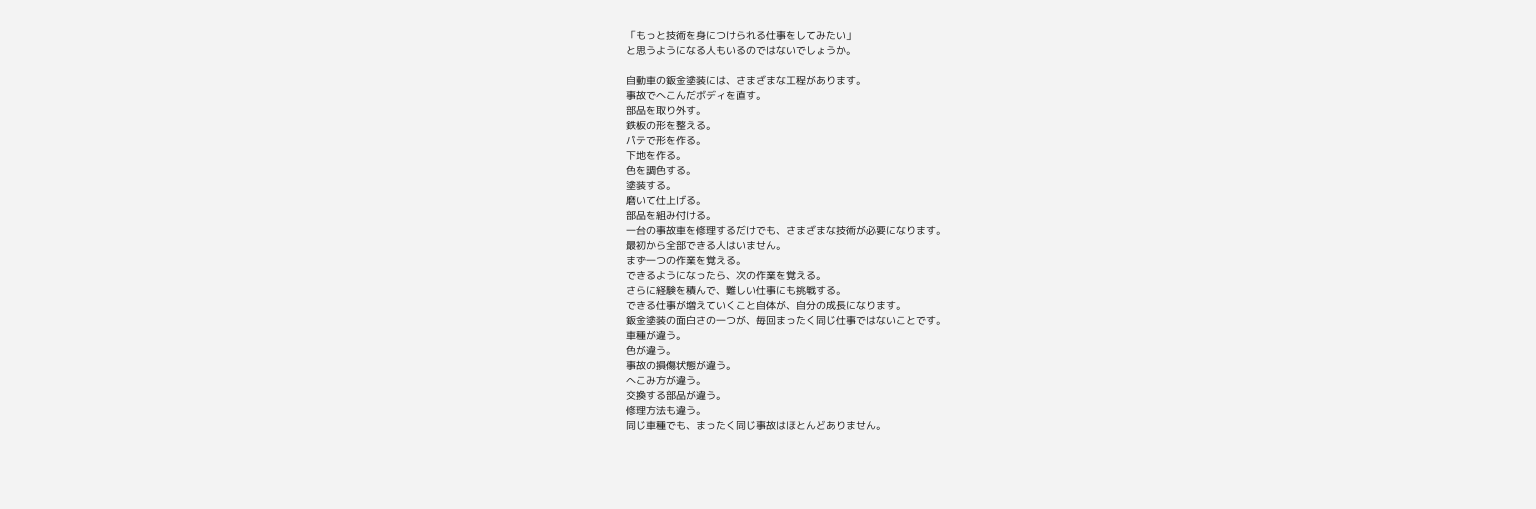「もっと技術を身につけられる仕事をしてみたい」
と思うようになる人もいるのではないでしょうか。

自動車の鈑金塗装には、さまざまな工程があります。
事故でへこんだボディを直す。
部品を取り外す。
鉄板の形を整える。
パテで形を作る。
下地を作る。
色を調色する。
塗装する。
磨いて仕上げる。
部品を組み付ける。
一台の事故車を修理するだけでも、さまざまな技術が必要になります。
最初から全部できる人はいません。
まず一つの作業を覚える。
できるようになったら、次の作業を覚える。
さらに経験を積んで、難しい仕事にも挑戦する。
できる仕事が増えていくこと自体が、自分の成長になります。
鈑金塗装の面白さの一つが、毎回まったく同じ仕事ではないことです。
車種が違う。
色が違う。
事故の損傷状態が違う。
へこみ方が違う。
交換する部品が違う。
修理方法も違う。
同じ車種でも、まったく同じ事故はほとんどありません。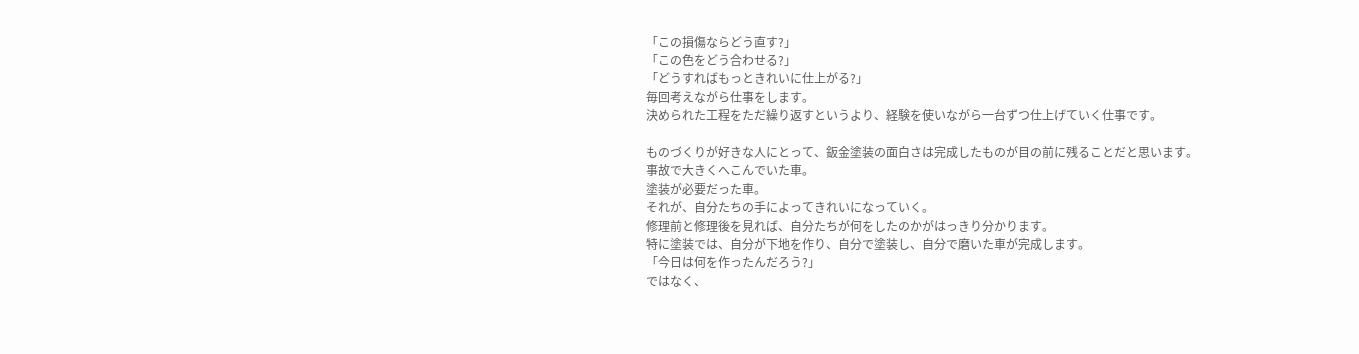「この損傷ならどう直す?」
「この色をどう合わせる?」
「どうすればもっときれいに仕上がる?」
毎回考えながら仕事をします。
決められた工程をただ繰り返すというより、経験を使いながら一台ずつ仕上げていく仕事です。

ものづくりが好きな人にとって、鈑金塗装の面白さは完成したものが目の前に残ることだと思います。
事故で大きくへこんでいた車。
塗装が必要だった車。
それが、自分たちの手によってきれいになっていく。
修理前と修理後を見れば、自分たちが何をしたのかがはっきり分かります。
特に塗装では、自分が下地を作り、自分で塗装し、自分で磨いた車が完成します。
「今日は何を作ったんだろう?」
ではなく、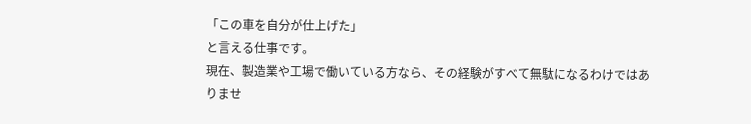「この車を自分が仕上げた」
と言える仕事です。
現在、製造業や工場で働いている方なら、その経験がすべて無駄になるわけではありませ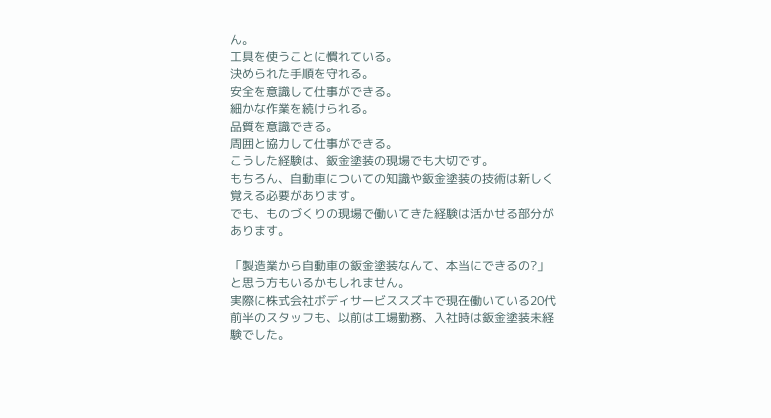ん。
工具を使うことに慣れている。
決められた手順を守れる。
安全を意識して仕事ができる。
細かな作業を続けられる。
品質を意識できる。
周囲と協力して仕事ができる。
こうした経験は、鈑金塗装の現場でも大切です。
もちろん、自動車についての知識や鈑金塗装の技術は新しく覚える必要があります。
でも、ものづくりの現場で働いてきた経験は活かせる部分があります。

「製造業から自動車の鈑金塗装なんて、本当にできるの?」
と思う方もいるかもしれません。
実際に株式会社ボディサービススズキで現在働いている20代前半のスタッフも、以前は工場勤務、入社時は鈑金塗装未経験でした。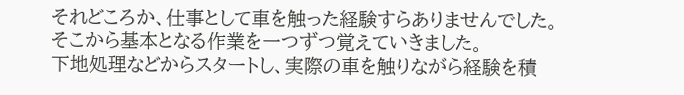それどころか、仕事として車を触った経験すらありませんでした。
そこから基本となる作業を一つずつ覚えていきました。
下地処理などからスタートし、実際の車を触りながら経験を積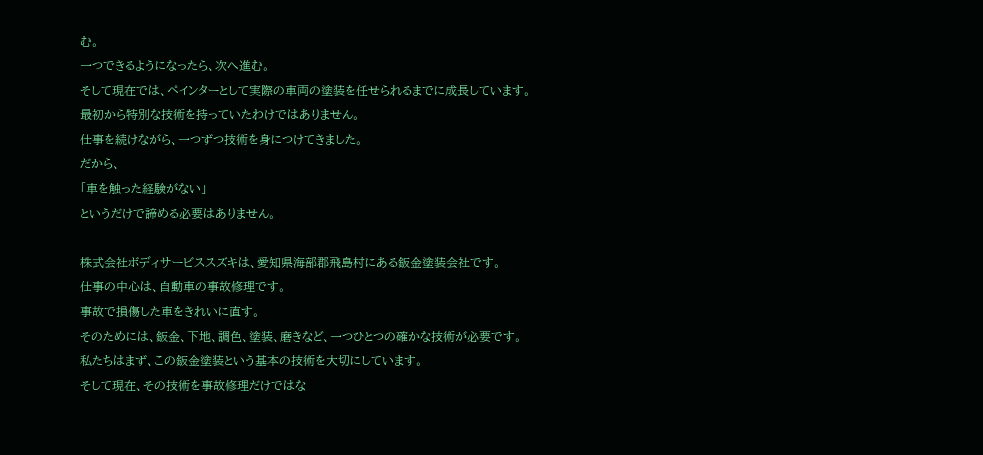む。
一つできるようになったら、次へ進む。
そして現在では、ペインターとして実際の車両の塗装を任せられるまでに成長しています。
最初から特別な技術を持っていたわけではありません。
仕事を続けながら、一つずつ技術を身につけてきました。
だから、
「車を触った経験がない」
というだけで諦める必要はありません。

株式会社ボディサービススズキは、愛知県海部郡飛島村にある鈑金塗装会社です。
仕事の中心は、自動車の事故修理です。
事故で損傷した車をきれいに直す。
そのためには、鈑金、下地、調色、塗装、磨きなど、一つひとつの確かな技術が必要です。
私たちはまず、この鈑金塗装という基本の技術を大切にしています。
そして現在、その技術を事故修理だけではな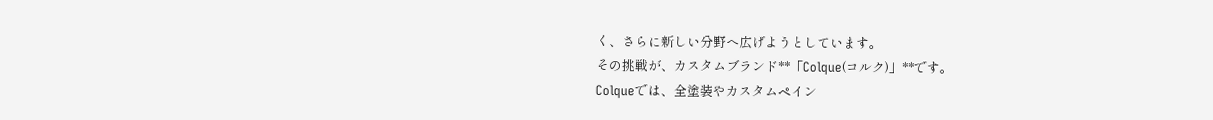く、さらに新しい分野へ広げようとしています。
その挑戦が、カスタムブランド**「Colque(コルク)」**です。
Colqueでは、全塗装やカスタムペイン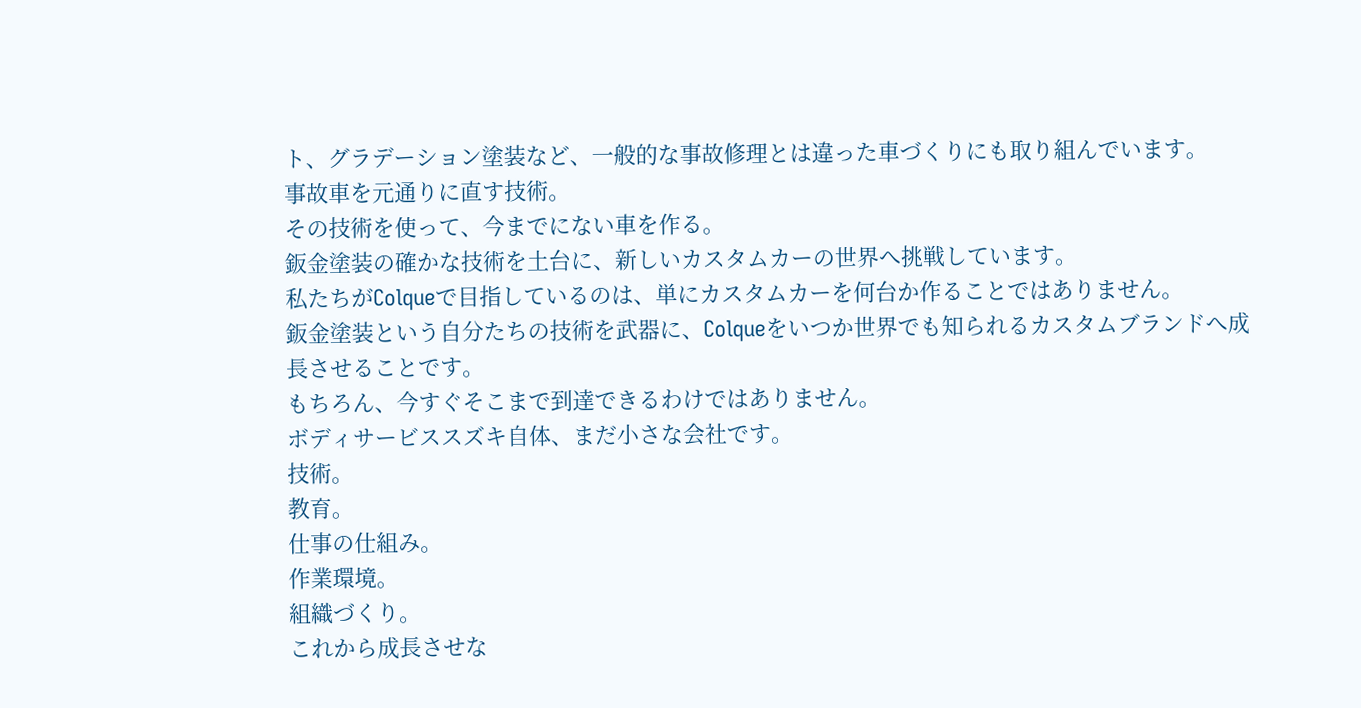ト、グラデーション塗装など、一般的な事故修理とは違った車づくりにも取り組んでいます。
事故車を元通りに直す技術。
その技術を使って、今までにない車を作る。
鈑金塗装の確かな技術を土台に、新しいカスタムカーの世界へ挑戦しています。
私たちがColqueで目指しているのは、単にカスタムカーを何台か作ることではありません。
鈑金塗装という自分たちの技術を武器に、Colqueをいつか世界でも知られるカスタムブランドへ成長させることです。
もちろん、今すぐそこまで到達できるわけではありません。
ボディサービススズキ自体、まだ小さな会社です。
技術。
教育。
仕事の仕組み。
作業環境。
組織づくり。
これから成長させな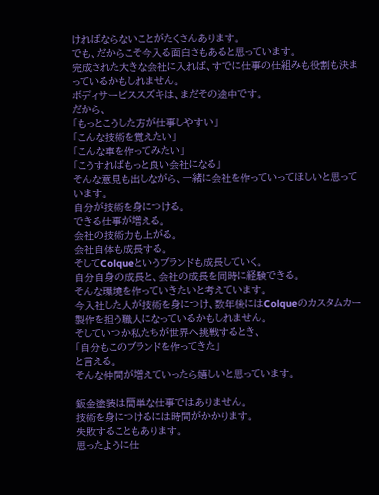ければならないことがたくさんあります。
でも、だからこそ今入る面白さもあると思っています。
完成された大きな会社に入れば、すでに仕事の仕組みも役割も決まっているかもしれません。
ボディサービススズキは、まだその途中です。
だから、
「もっとこうした方が仕事しやすい」
「こんな技術を覚えたい」
「こんな車を作ってみたい」
「こうすればもっと良い会社になる」
そんな意見も出しながら、一緒に会社を作っていってほしいと思っています。
自分が技術を身につける。
できる仕事が増える。
会社の技術力も上がる。
会社自体も成長する。
そしてColqueというブランドも成長していく。
自分自身の成長と、会社の成長を同時に経験できる。
そんな環境を作っていきたいと考えています。
今入社した人が技術を身につけ、数年後にはColqueのカスタムカー製作を担う職人になっているかもしれません。
そしていつか私たちが世界へ挑戦するとき、
「自分もこのブランドを作ってきた」
と言える。
そんな仲間が増えていったら嬉しいと思っています。

鈑金塗装は簡単な仕事ではありません。
技術を身につけるには時間がかかります。
失敗することもあります。
思ったように仕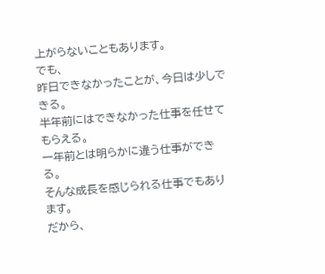上がらないこともあります。
でも、
昨日できなかったことが、今日は少しできる。
半年前にはできなかった仕事を任せてもらえる。
一年前とは明らかに違う仕事ができる。
そんな成長を感じられる仕事でもあります。
だから、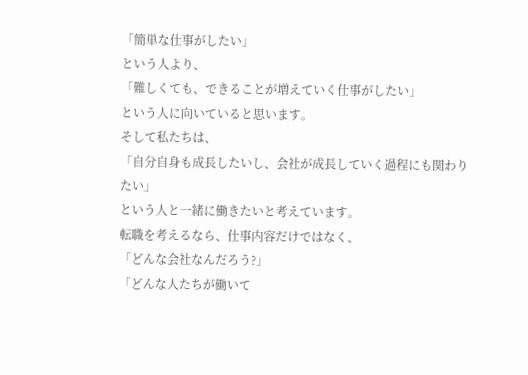「簡単な仕事がしたい」
という人より、
「難しくても、できることが増えていく仕事がしたい」
という人に向いていると思います。
そして私たちは、
「自分自身も成長したいし、会社が成長していく過程にも関わりたい」
という人と一緒に働きたいと考えています。
転職を考えるなら、仕事内容だけではなく、
「どんな会社なんだろう?」
「どんな人たちが働いて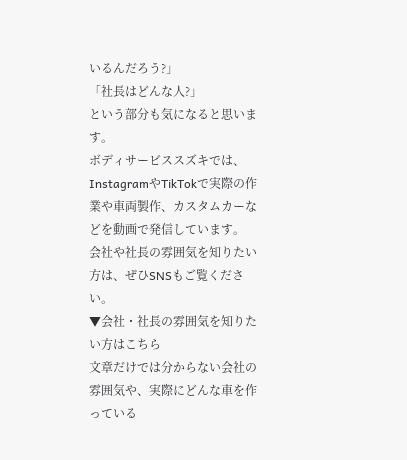いるんだろう?」
「社長はどんな人?」
という部分も気になると思います。
ボディサービススズキでは、InstagramやTikTokで実際の作業や車両製作、カスタムカーなどを動画で発信しています。
会社や社長の雰囲気を知りたい方は、ぜひSNSもご覧ください。
▼会社・社長の雰囲気を知りたい方はこちら
文章だけでは分からない会社の雰囲気や、実際にどんな車を作っている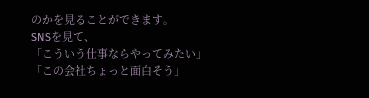のかを見ることができます。
SNSを見て、
「こういう仕事ならやってみたい」
「この会社ちょっと面白そう」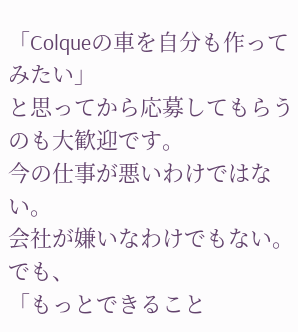「Colqueの車を自分も作ってみたい」
と思ってから応募してもらうのも大歓迎です。
今の仕事が悪いわけではない。
会社が嫌いなわけでもない。
でも、
「もっとできること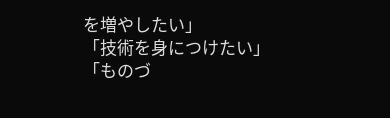を増やしたい」
「技術を身につけたい」
「ものづ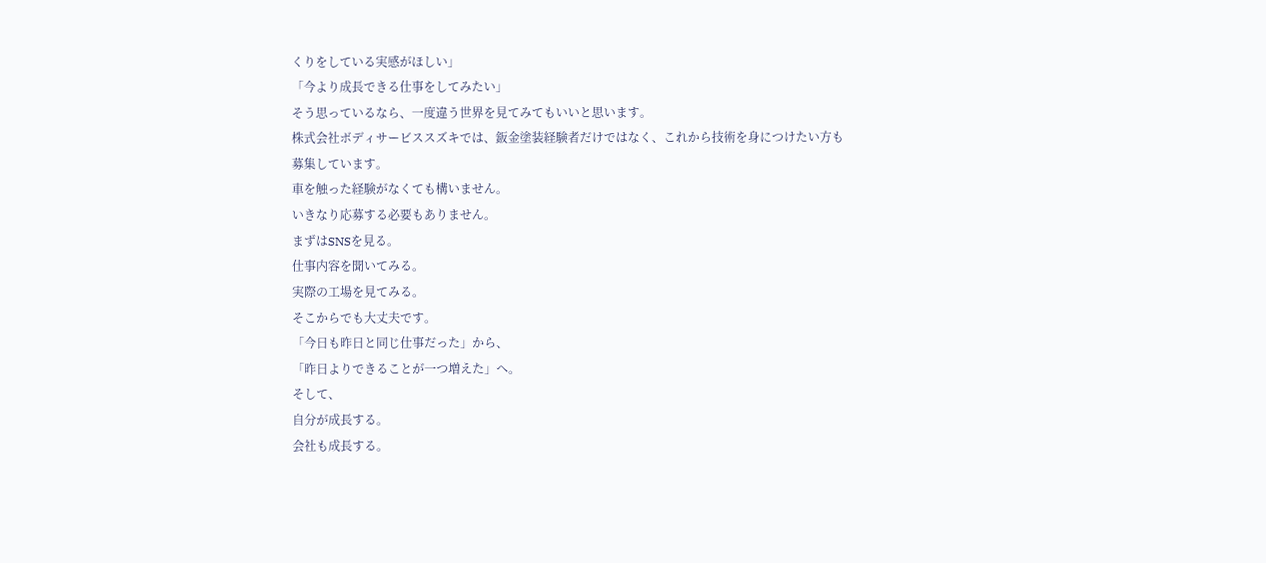くりをしている実感がほしい」
「今より成長できる仕事をしてみたい」
そう思っているなら、一度違う世界を見てみてもいいと思います。
株式会社ボディサービススズキでは、鈑金塗装経験者だけではなく、これから技術を身につけたい方も募集しています。
車を触った経験がなくても構いません。
いきなり応募する必要もありません。
まずはSNSを見る。
仕事内容を聞いてみる。
実際の工場を見てみる。
そこからでも大丈夫です。
「今日も昨日と同じ仕事だった」から、
「昨日よりできることが一つ増えた」へ。
そして、
自分が成長する。
会社も成長する。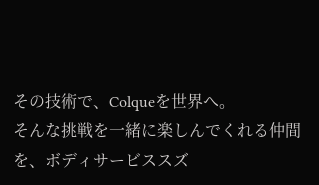その技術で、Colqueを世界へ。
そんな挑戦を一緒に楽しんでくれる仲間を、ボディサービススズ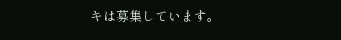キは募集しています。